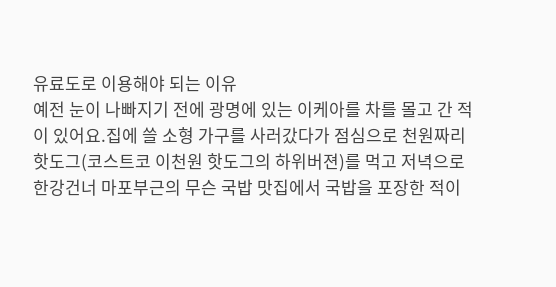유료도로 이용해야 되는 이유
예전 눈이 나빠지기 전에 광명에 있는 이케아를 차를 몰고 간 적이 있어요.집에 쓸 소형 가구를 사러갔다가 점심으로 천원짜리 핫도그(코스트코 이천원 핫도그의 하위버젼)를 먹고 저녁으로 한강건너 마포부근의 무슨 국밥 맛집에서 국밥을 포장한 적이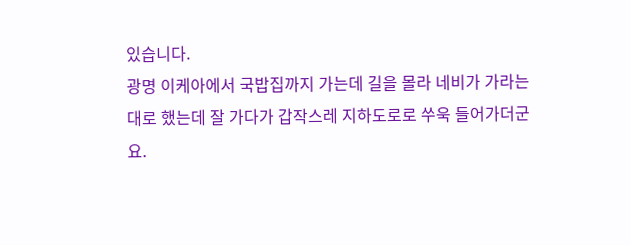있습니다.
광명 이케아에서 국밥집까지 가는데 길을 몰라 네비가 가라는 대로 했는데 잘 가다가 갑작스레 지하도로로 쑤욱 들어가더군요.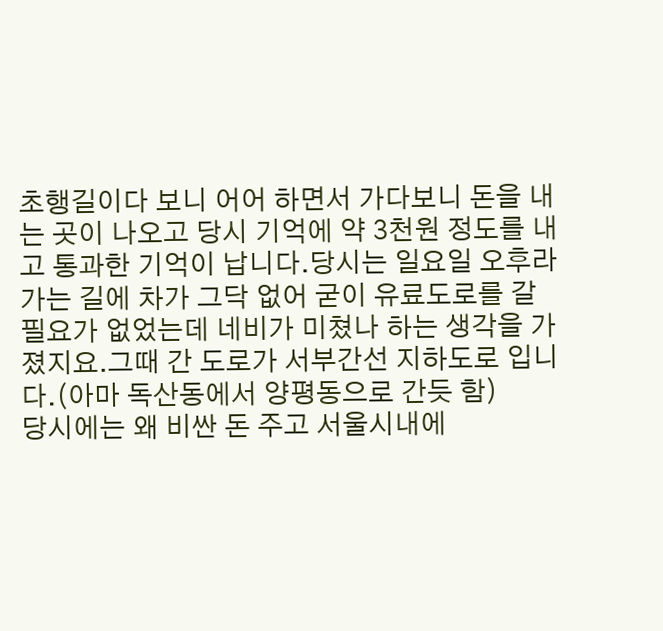초행길이다 보니 어어 하면서 가다보니 돈을 내는 곳이 나오고 당시 기억에 약 3천원 정도를 내고 통과한 기억이 납니다.당시는 일요일 오후라 가는 길에 차가 그닥 없어 굳이 유료도로를 갈 필요가 없었는데 네비가 미쳤나 하는 생각을 가졌지요.그때 간 도로가 서부간선 지하도로 입니다.(아마 독산동에서 양평동으로 간듯 함)
당시에는 왜 비싼 돈 주고 서울시내에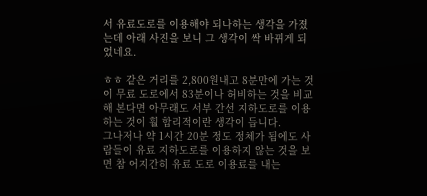서 유료도로를 이용해야 되나하는 생각을 가졌는데 아래 사진을 보니 그 생각이 싹 바뀌게 되었네요.

ㅎㅎ 같은 거리를 2,800원내고 8분만에 가는 것이 무료 도로에서 83분이나 허비하는 것을 비교해 본다면 아무래도 서부 간선 지하도로를 이용하는 것이 훨 합리적이란 생각이 듭니다.
그나저나 약 1시간 20분 정도 정체가 됨에도 사람들이 유료 지하도로를 이용하지 않는 것을 보면 참 어지간히 유료 도로 이용료를 내는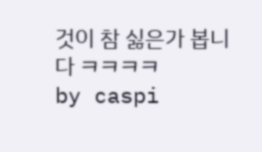것이 참 싫은가 봅니다 ㅋㅋㅋㅋ
by caspi